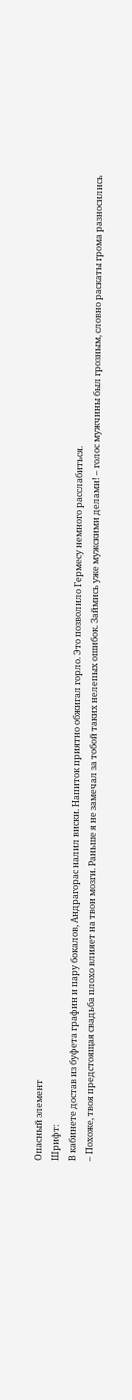Опасный элемент
Шрифт:
В кабинете достав из буфета графин и пару бокалов, Андрагорас налил виски. Напиток приятно обжигал горло. Это позволило Гермесу немного расслабиться.
– Похоже, твоя предстоящая свадьба плохо влияет на твои мозги. Раньше я не замечал за тобой таких нелепых ошибок. Займись уже мужскими делами! – голос мужчины был грозным, словно раскаты грома разносились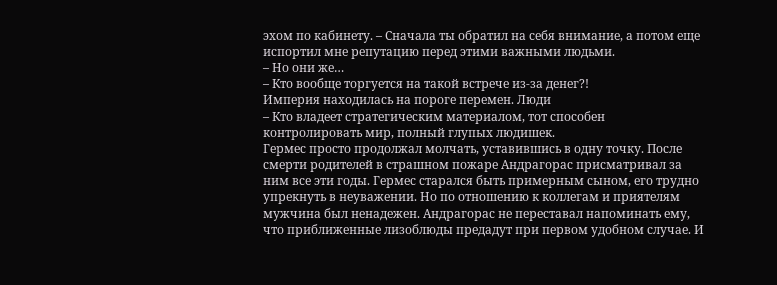эхом по кабинету. – Сначала ты обратил на себя внимание, а потом еще испортил мне репутацию перед этими важными людьми.
– Но они же…
– Кто вообще торгуется на такой встрече из-за денег?!
Империя находилась на пороге перемен. Люди
– Кто владеет стратегическим материалом, тот способен контролировать мир, полный глупых людишек.
Гермес просто продолжал молчать, уставившись в одну точку. После смерти родителей в страшном пожаре Андрагорас присматривал за ним все эти годы. Гермес старался быть примерным сыном, его трудно упрекнуть в неуважении. Но по отношению к коллегам и приятелям мужчина был ненадежен. Андрагорас не переставал напоминать ему, что приближенные лизоблюды предадут при первом удобном случае. И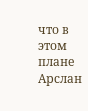что в этом плане Арслан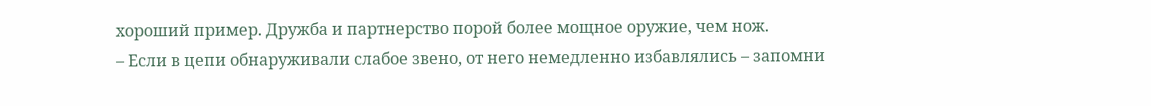хороший пример. Дружба и партнерство порой более мощное оружие, чем нож.
– Если в цепи обнаруживали слабое звено, от него немедленно избавлялись – запомни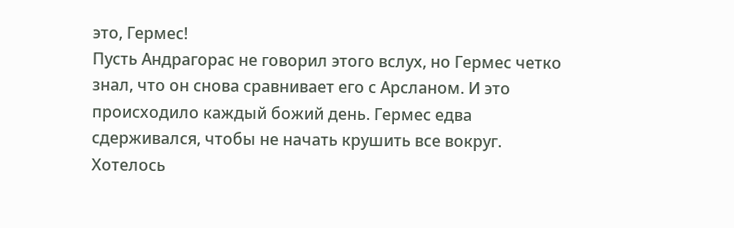это, Гермес!
Пусть Андрагорас не говорил этого вслух, но Гермес четко знал, что он снова сравнивает его с Арсланом. И это происходило каждый божий день. Гермес едва сдерживался, чтобы не начать крушить все вокруг. Хотелось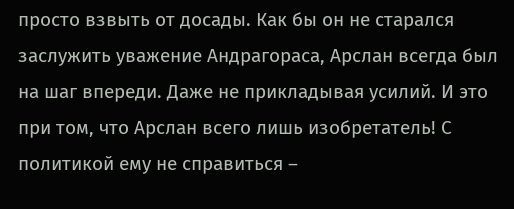просто взвыть от досады. Как бы он не старался заслужить уважение Андрагораса, Арслан всегда был на шаг впереди. Даже не прикладывая усилий. И это при том, что Арслан всего лишь изобретатель! С политикой ему не справиться –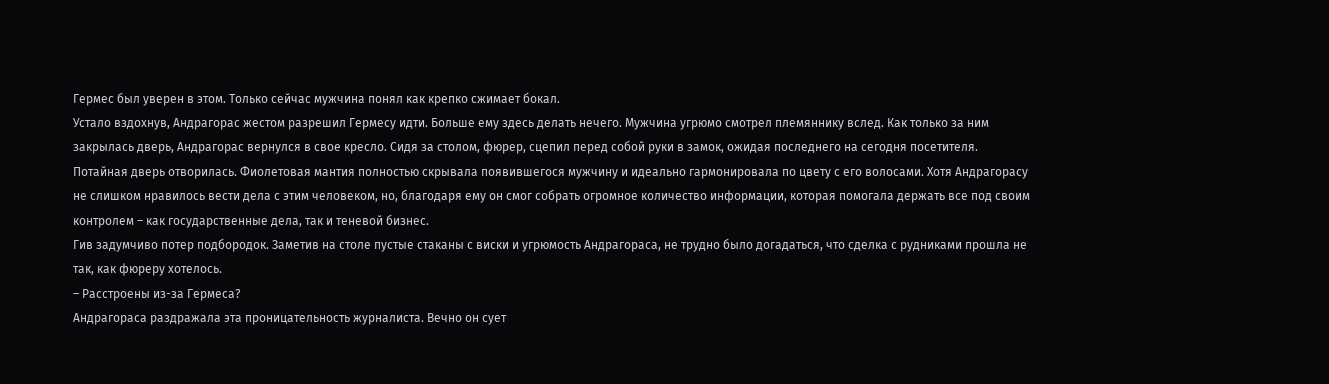Гермес был уверен в этом. Только сейчас мужчина понял как крепко сжимает бокал.
Устало вздохнув, Андрагорас жестом разрешил Гермесу идти. Больше ему здесь делать нечего. Мужчина угрюмо смотрел племяннику вслед. Как только за ним закрылась дверь, Андрагорас вернулся в свое кресло. Сидя за столом, фюрер, сцепил перед собой руки в замок, ожидая последнего на сегодня посетителя.
Потайная дверь отворилась. Фиолетовая мантия полностью скрывала появившегося мужчину и идеально гармонировала по цвету с его волосами. Хотя Андрагорасу не слишком нравилось вести дела с этим человеком, но, благодаря ему он смог собрать огромное количество информации, которая помогала держать все под своим контролем – как государственные дела, так и теневой бизнес.
Гив задумчиво потер подбородок. Заметив на столе пустые стаканы с виски и угрюмость Андрагораса, не трудно было догадаться, что сделка с рудниками прошла не так, как фюреру хотелось.
– Расстроены из-за Гермеса?
Андрагораса раздражала эта проницательность журналиста. Вечно он сует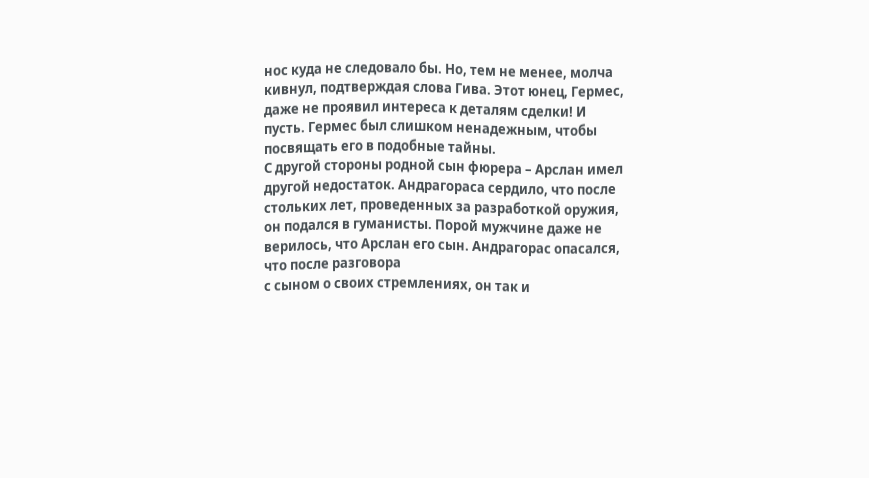нос куда не следовало бы. Но, тем не менее, молча кивнул, подтверждая слова Гива. Этот юнец, Гермес, даже не проявил интереса к деталям сделки! И пусть. Гермес был слишком ненадежным, чтобы посвящать его в подобные тайны.
С другой стороны родной сын фюрера – Арслан имел другой недостаток. Андрагораса сердило, что после стольких лет, проведенных за разработкой оружия, он подался в гуманисты. Порой мужчине даже не верилось, что Арслан его сын. Андрагорас опасался, что после разговора
с сыном о своих стремлениях, он так и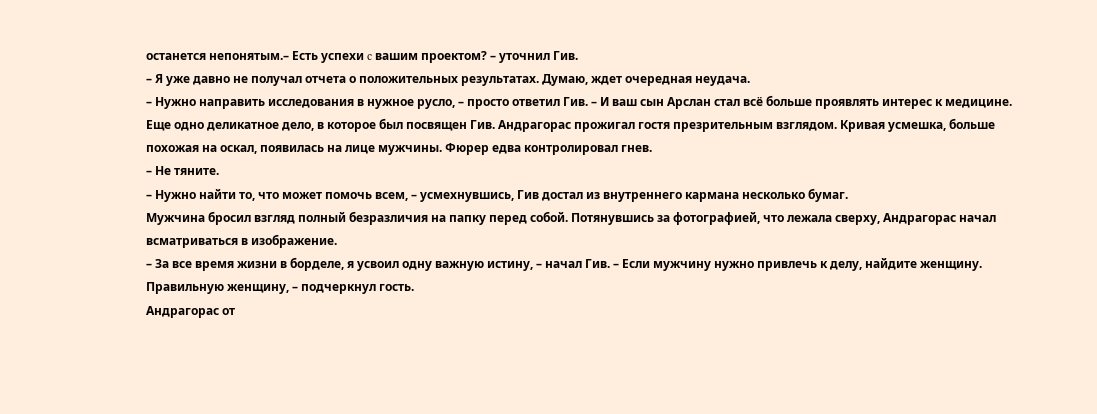останется непонятым.– Есть успехи c вашим проектом? – уточнил Гив.
– Я уже давно не получал отчета о положительных результатах. Думаю, ждет очередная неудача.
– Нужно направить исследования в нужное русло, – просто ответил Гив. – И ваш сын Арслан стал всё больше проявлять интерес к медицине.
Еще одно деликатное дело, в которое был посвящен Гив. Андрагорас прожигал гостя презрительным взглядом. Кривая усмешка, больше похожая на оскал, появилась на лице мужчины. Фюрер едва контролировал гнев.
– Не тяните.
– Нужно найти то, что может помочь всем, – усмехнувшись, Гив достал из внутреннего кармана несколько бумаг.
Мужчина бросил взгляд полный безразличия на папку перед собой. Потянувшись за фотографией, что лежала сверху, Андрагорас начал всматриваться в изображение.
– За все время жизни в борделе, я усвоил одну важную истину, – начал Гив. – Если мужчину нужно привлечь к делу, найдите женщину. Правильную женщину, – подчеркнул гость.
Андрагорас от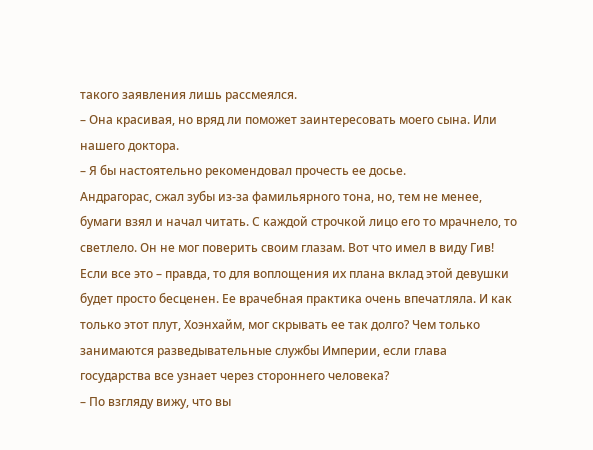такого заявления лишь рассмеялся.
– Она красивая, но вряд ли поможет заинтересовать моего сына. Или нашего доктора.
– Я бы настоятельно рекомендовал прочесть ее досье.
Андрагорас, сжал зубы из-за фамильярного тона, но, тем не менее, бумаги взял и начал читать. С каждой строчкой лицо его то мрачнело, то светлело. Он не мог поверить своим глазам. Вот что имел в виду Гив! Если все это – правда, то для воплощения их плана вклад этой девушки будет просто бесценен. Ее врачебная практика очень впечатляла. И как только этот плут, Хоэнхайм, мог скрывать ее так долго? Чем только занимаются разведывательные службы Империи, если глава государства все узнает через стороннего человека?
– По взгляду вижу, что вы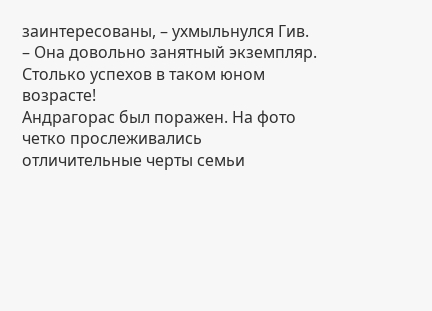заинтересованы, – ухмыльнулся Гив.
– Она довольно занятный экземпляр. Столько успехов в таком юном возрасте!
Андрагорас был поражен. На фото четко прослеживались отличительные черты семьи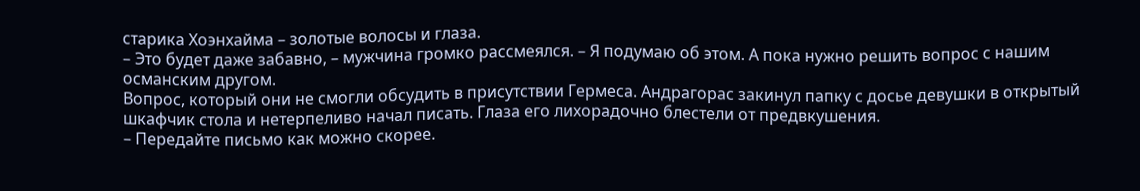старика Хоэнхайма – золотые волосы и глаза.
– Это будет даже забавно, – мужчина громко рассмеялся. – Я подумаю об этом. А пока нужно решить вопрос с нашим османским другом.
Вопрос, который они не смогли обсудить в присутствии Гермеса. Андрагорас закинул папку с досье девушки в открытый шкафчик стола и нетерпеливо начал писать. Глаза его лихорадочно блестели от предвкушения.
– Передайте письмо как можно скорее.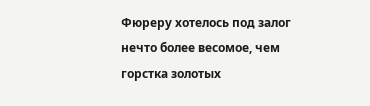Фюреру хотелось под залог нечто более весомое, чем горстка золотых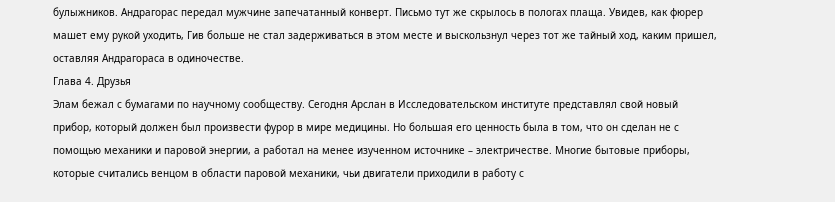булыжников. Андрагорас передал мужчине запечатанный конверт. Письмо тут же скрылось в пологах плаща. Увидев, как фюрер машет ему рукой уходить, Гив больше не стал задерживаться в этом месте и выскользнул через тот же тайный ход, каким пришел, оставляя Андрагораса в одиночестве.
Глава 4. Друзья
Элам бежал с бумагами по научному сообществу. Сегодня Арслан в Исследовательском институте представлял свой новый прибор, который должен был произвести фурор в мире медицины. Но большая его ценность была в том, что он сделан не с помощью механики и паровой энергии, а работал на менее изученном источнике – электричестве. Многие бытовые приборы, которые считались венцом в области паровой механики, чьи двигатели приходили в работу с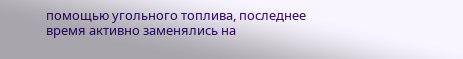помощью угольного топлива, последнее время активно заменялись на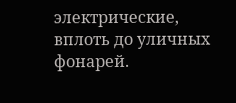электрические, вплоть до уличных фонарей.